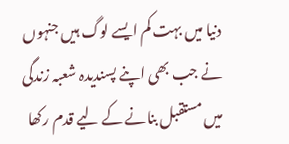دنیا میں بہت کم ایسے لوگ ہیں جنہوں نے جب بھی اپنے پسندیدہ شعبہ زندگی میں مستقبل بنانے کے لیے قدم رکھا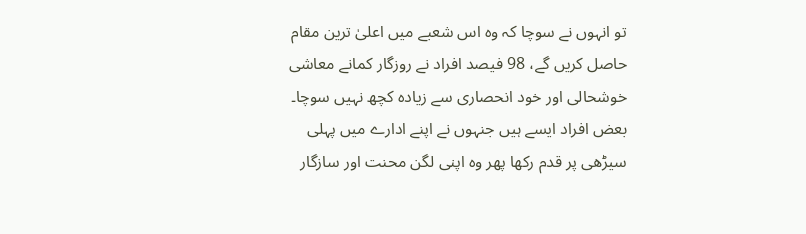تو انہوں نے سوچا کہ وہ اس شعبے میں اعلیٰ ترین مقام حاصل کریں گے، 98 فیصد افراد نے روزگار کمانے معاشی خوشحالی اور خود انحصاری سے زیادہ کچھ نہیں سوچا۔ بعض افراد ایسے ہیں جنہوں نے اپنے ادارے میں پہلی سیڑھی پر قدم رکھا پھر وہ اپنی لگن محنت اور سازگار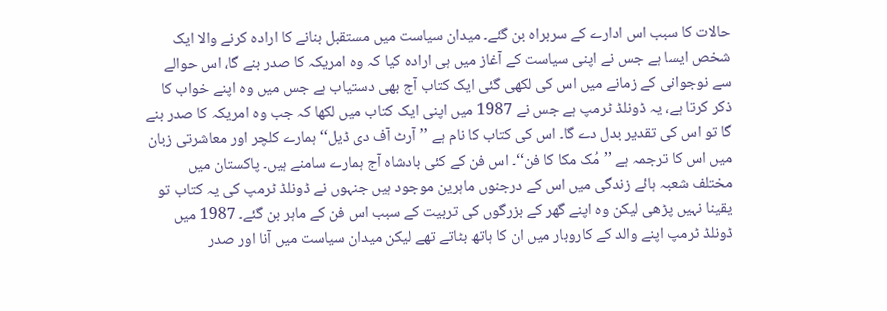حالات کا سبب اس ادارے کے سربراہ بن گئے۔ میدان سیاست میں مستقبل بنانے کا ارادہ کرنے والا ایک شخص ایسا ہے جس نے اپنی سیاست کے آغاز میں ہی ارادہ کیا کہ وہ امریکہ کا صدر بنے گا، اس حوالے سے نوجوانی کے زمانے میں اس کی لکھی گئی ایک کتاب آج بھی دستیاب ہے جس میں وہ اپنے خواب کا ذکر کرتا ہے، یہ ڈونلڈ ٹرمپ ہے جس نے 1987 میں اپنی ایک کتاب میں لکھا کہ جب وہ امریکہ کا صدر بنے گا تو اس کی تقدیر بدل دے گا۔ اس کی کتاب کا نام ہے ’’آرٹ آف دی ڈیل‘‘ ہمارے کلچر اور معاشرتی زبان میں اس کا ترجمہ ہے ’’مُک مکا کا فن‘‘۔ اس فن کے کئی بادشاہ آج ہمارے سامنے ہیں۔ پاکستان میں مختلف شعبہ ہائے زندگی میں اس کے درجنوں ماہرین موجود ہیں جنہوں نے ڈونلڈ ٹرمپ کی یہ کتاب تو یقینا نہیں پڑھی لیکن وہ اپنے گھر کے بزرگوں کی تربیت کے سبب اس فن کے ماہر بن گئے۔ 1987 میں ڈونلڈ ٹرمپ اپنے والد کے کاروبار میں ان کا ہاتھ بٹاتے تھے لیکن میدان سیاست میں آنا اور صدر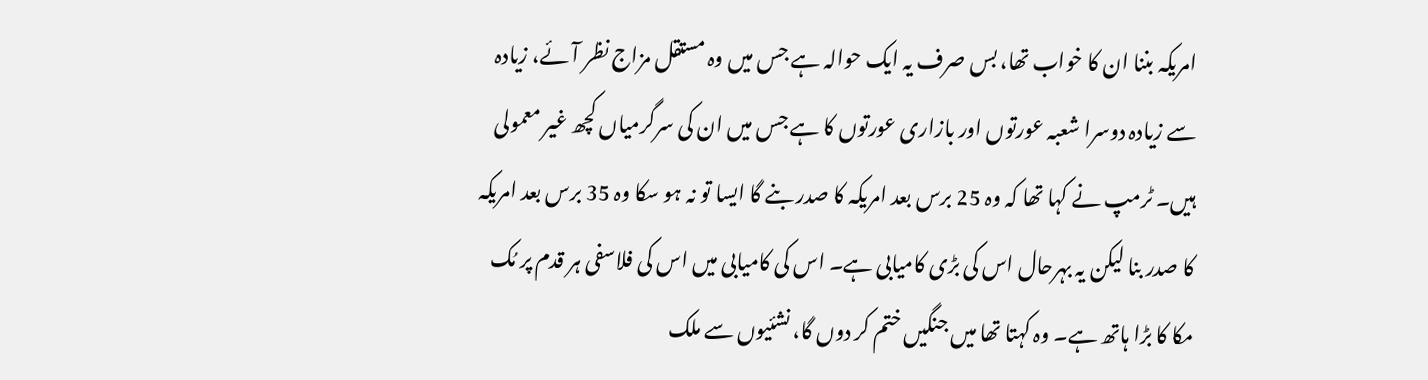امریکہ بننا ان کا خواب تھا، بس صرف یہ ایک حوالہ ہے جس میں وہ مستقل مزاج نظر آئے، زیادہ سے زیادہ دوسرا شعبہ عورتوں اور بازاری عورتوں کا ہے جس میں ان کی سرگرمیاں کچھ غیر معمولی ہیں۔ ٹرمپ نے کہا تھا کہ وہ 25 برس بعد امریکہ کا صدر بنے گا ایسا تو نہ ہو سکا وہ 35 برس بعد امریکہ کا صدر بنا لیکن یہ بہرحال اس کی بڑی کامیابی ہے۔ اس کی کامیابی میں اس کی فلاسفی ہر قدم پر مُک مکا کا بڑا ہاتھ ہے۔ وہ کہتا تھا میں جنگیں ختم کر دوں گا، نشئیوں سے ملک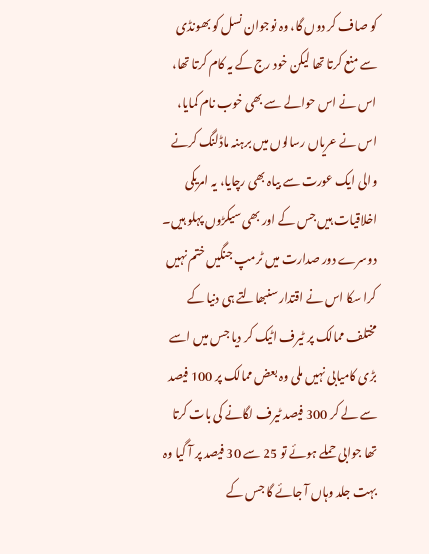کو صاف کر دوں گا، وہ نوجوان نسل کو بھونڈی سے منع کرتا تھا لیکن خود رج کے یہ کام کرتا تھا، اس نے اس حوالے سے بھی خوب نام کمایا، اس نے عریاں رسالوں میں برہنہ ماڈلنگ کرنے والی ایک عورت سے بیاہ بھی رچایا، یہ امریکی اخلاقیات ہیں جس کے اور بھی سیکڑوں پہلو ہیں۔ دوسرے دور صدارت میں ٹرمپ جنگیں ختم نہیں کرا سکا اس نے اقتدار سنبھالتے ہی دنیا کے مختلف ممالک پر ٹیرف اٹیک کر دیا جس میں اسے بڑی کامیابی نہیں ملی وہ بعض ممالک پر 100 فیصد سے لے کر 300 فیصد ٹیرف لگانے کی بات کرتا تھا جوابی حملے ہوئے تو 25 سے 30 فیصد پر آ گیا وہ بہت جلد وہاں آ جائے گا جس کے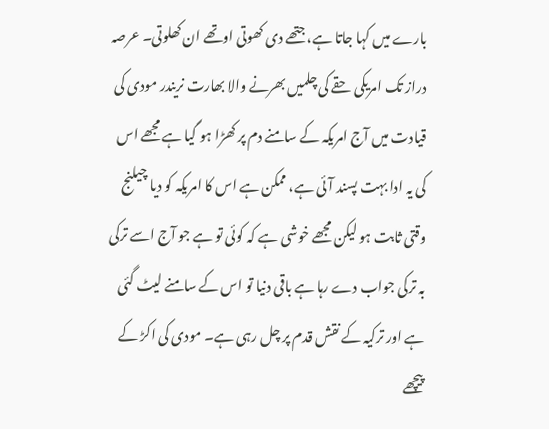بارے میں کہا جاتا ہے، جتھے دی کھوتی اوتھے ان کھلوتی۔ عرصہ دراز تک امریکی حقے کی چلمیں بھرنے والا بھارت نریندر مودی کی قیادت میں آج امریکہ کے سامنے دم پر کھڑا ہو گیا ہے مجھے اس کی یہ ادا بہت پسند آئی ہے، ممکن ہے اس کا امریکہ کو دیا چیلنج وقتی ثابت ہو لیکن مجھے خوشی ہے کہ کوئی تو ہے جو آج اسے ترکی بہ ترکی جواب دے رہا ہے باقی دنیا تو اس کے سامنے لیٹ گئی ہے اور ترکیہ کے نقش قدم پر چل رہی ہے۔ مودی کی اکڑ کے پیچھے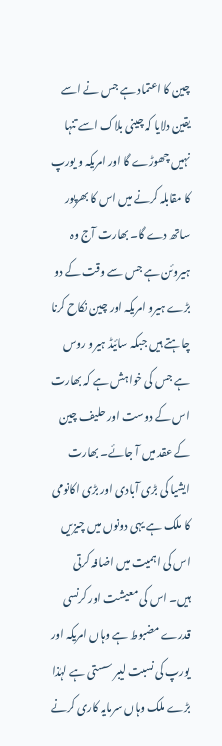چین کا اعتماد ہے جس نے اسے یقین دلایا کہ چینی بلاک اسے تنہا نہیں چھوڑے گا اور امریکہ و یورپ کا مقابلہ کرنے میں اس کا بھرپور ساتھ دے گا۔ بھارت آج وہ ہیروئن ہے جس سے وقت کے دو بڑے ہیرو امریکہ اور چین نکاح کرنا چاہتے ہیں جبکہ سائیڈ ہیرو روس ہے جس کی خواہش ہے کہ بھارت اس کے دوست اور حلیف چین کے عقد میں آ جائے۔ بھارت ایشیا کی بڑی آبادی اور بڑی اکانومی کا ملک ہے یہی دونوں میں چیزیں اس کی اہمیت میں اضافہ کرتی ہیں۔ اس کی معیشت اور کرنسی قدرے مضبوط ہے وہاں امریکہ اور یورپ کی نسبت لیبر سستی ہے لہٰذا بڑے ملک وہاں سرمایہ کاری کرنے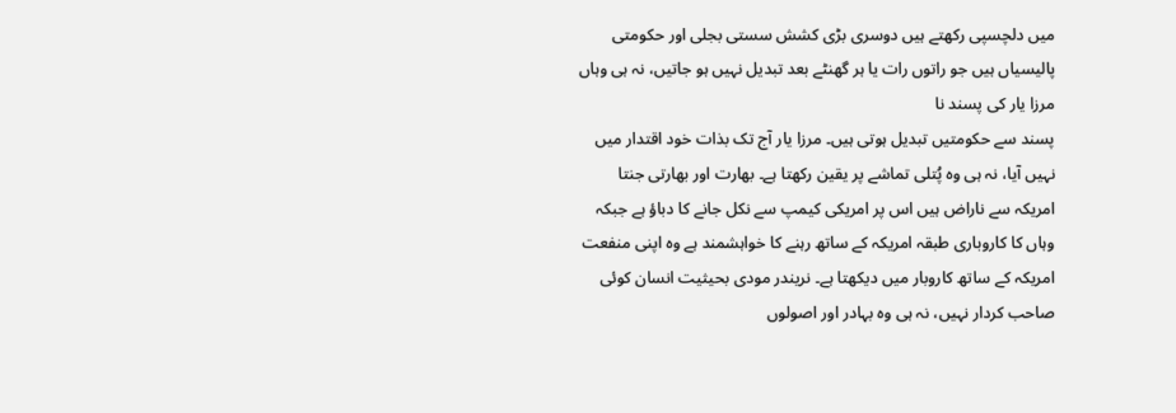میں دلچسپی رکھتے ہیں دوسری بڑی کشش سستی بجلی اور حکومتی پالیسیاں ہیں جو راتوں رات یا ہر گھنٹے بعد تبدیل نہیں ہو جاتیں، نہ ہی وہاں مرزا یار کی پسند نا
پسند سے حکومتیں تبدیل ہوتی ہیں۔ مرزا یار آج تک بذات خود اقتدار میں نہیں آیا، نہ ہی وہ پُتلی تماشے پر یقین رکھتا ہے۔ بھارت اور بھارتی جنتا امریکہ سے ناراض ہیں اس پر امریکی کیمپ سے نکل جانے کا دباؤ ہے جبکہ وہاں کا کاروباری طبقہ امریکہ کے ساتھ رہنے کا خواہشمند ہے وہ اپنی منفعت امریکہ کے ساتھ کاروبار میں دیکھتا ہے۔ نریندر مودی بحیثیت انسان کوئی صاحب کردار نہیں، نہ ہی وہ بہادر اور اصولوں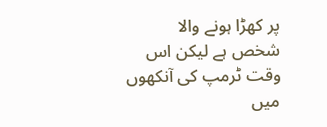پر کھڑا ہونے والا شخص ہے لیکن اس وقت ٹرمپ کی آنکھوں میں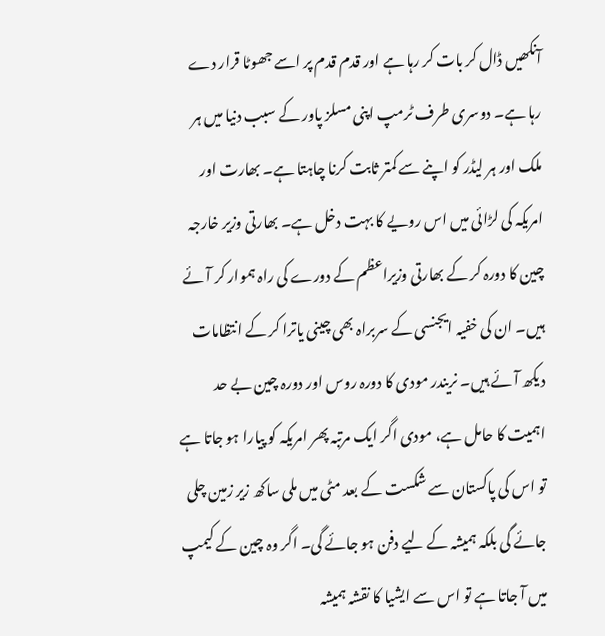آنکھیں ڈال کر بات کر رہا ہے اور قدم قدم پر اسے جھوٹا قرار دے رہا ہے۔ دوسری طرف ٹرمپ اپنی مسلز پاور کے سبب دنیا میں ہر ملک اور ہر لیڈر کو اپنے سے کمتر ثابت کرنا چاہتا ہے۔ بھارت اور امریکہ کی لڑائی میں اس رویے کا بہت دخل ہے۔ بھارتی وزیر خارجہ چین کا دورہ کر کے بھارتی وزیراعظم کے دورے کی راہ ہموار کر آئے ہیں۔ ان کی خفیہ ایجنسی کے سربراہ بھی چینی یاترا کر کے انتظامات دیکھ آئے ہیں۔ نریندر مودی کا دورہ روس اور دورہ چین بے حد اہمیت کا حامل ہے، مودی اگر ایک مرتبہ پھر امریکہ کو پیارا ہو جاتا ہے تو اس کی پاکستان سے شکست کے بعد مٹی میں ملی ساکھ زیر زمین چلی جائے گی بلکہ ہمیشہ کے لیے دفن ہو جائے گی۔ اگر وہ چین کے کیمپ میں آ جاتا ہے تو اس سے ایشیا کا نقشہ ہمیشہ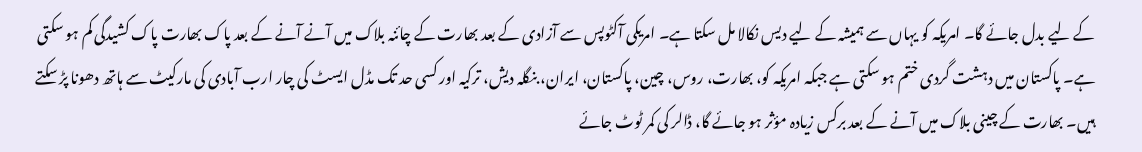کے لیے بدل جائے گا۔ امریکہ کو یہاں سے ہمیشہ کے لیے دیس نکالا مل سکتا ہے۔ امریکی آکٹوپس سے آزادی کے بعد بھارت کے چائنہ بلاک میں آنے آنے کے بعد پاک بھارت پاک کشیدگی کم ہو سکتی ہے۔ پاکستان میں دہشت گردی ختم ہو سکتی ہے جبکہ امریکہ کو، بھارت، روس، چین، پاکستان، ایران، بنگلہ دیش، ترکیہ اور کسی حد تک مڈل ایسٹ کی چار ارب آبادی کی مارکیٹ سے ہاتھ دھونا پڑ سکتے ہیں۔ بھارت کے چینی بلاک میں آنے کے بعد برکس زیادہ مؤثر ہو جائے گا، ڈالر کی کمر ٹوٹ جائے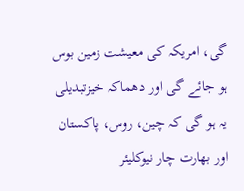گی، امریکہ کی معیشت زمین بوس ہو جائے گی اور دھماکہ خیزتبدیلی یہ ہو گی کہ چین، روس، پاکستان اور بھارت چار نیوکلیئر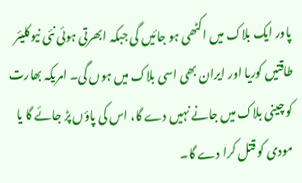پاور ایک بلاک میں اکٹھی ہو جائیں گی جبکہ ابھرتی ہوئی نئی نیوکلیئر طاقتیں کوریا اور ایران بھی اسی بلاک میں ہوں گی۔ امریکہ بھارت کو چینی بلاک میں جانے نہیں دے گا، اس کی پاؤں پڑ جائے گا یا مودی کو قتل کرا دے گا۔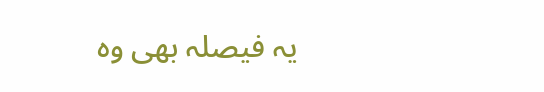یہ فیصلہ بھی وہ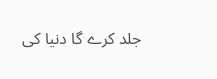جلد کرے گا دنیا کی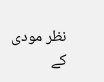نظر مودی کے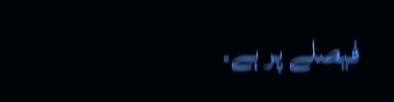فیصلے پر ہے۔